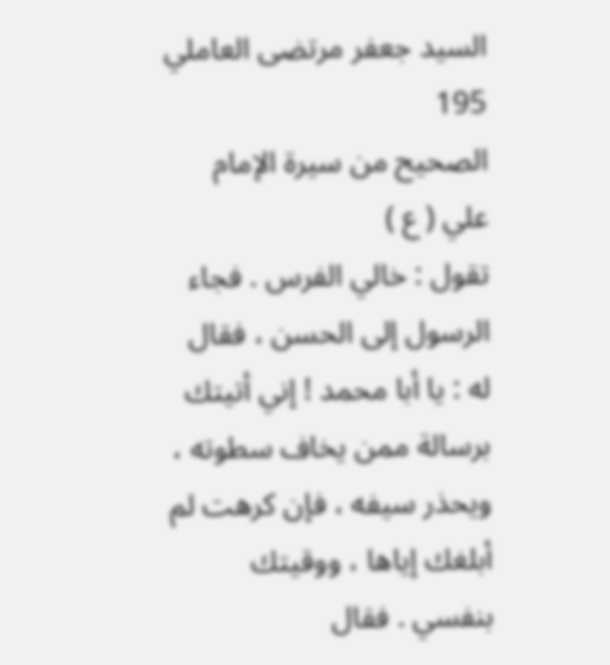السيد جعفر مرتضى العاملي
195
الصحيح من سيرة الإمام علي ( ع )
تقول : خالي الفرس . فجاء الرسول إلى الحسن ، فقال له : يا أبا محمد ! إني أتيتك برسالة ممن يخاف سطوته ، ويحذر سيفه ، فإن كرهت لم أبلغك إياها ، ووقيتك بنفسي . فقال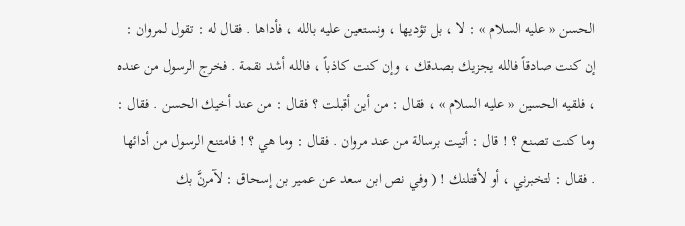الحسن « عليه السلام » : لا ، بل تؤديها ، ونستعين عليه بالله ، فأداها . فقال له : تقول لمروان : إن كنت صادقاً فالله يجزيك بصدقك ، وإن كنت كاذباً ، فالله أشد نقمة . فخرج الرسول من عنده ، فلقيه الحسين « عليه السلام » ، فقال : من أين أقبلت ؟ فقال : من عند أخيك الحسن . فقال : وما كنت تصنع ؟ ! قال : أتيت برسالة من عند مروان . فقال : وما هي ؟ ! فامتنع الرسول من أدائها . فقال : لتخبرني ، أو لأقتلنك ! ( وفي نص ابن سعد عن عمير بن إسحاق : لآمرنَّ بك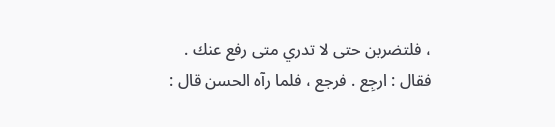، فلتضربن حتى لا تدري متى رفع عنك . فقال : ارجِع . فرجع ، فلما رآه الحسن قال :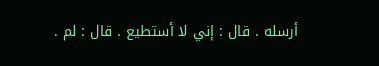أرسله . قال : إني لا أستطيع . قال : لم .